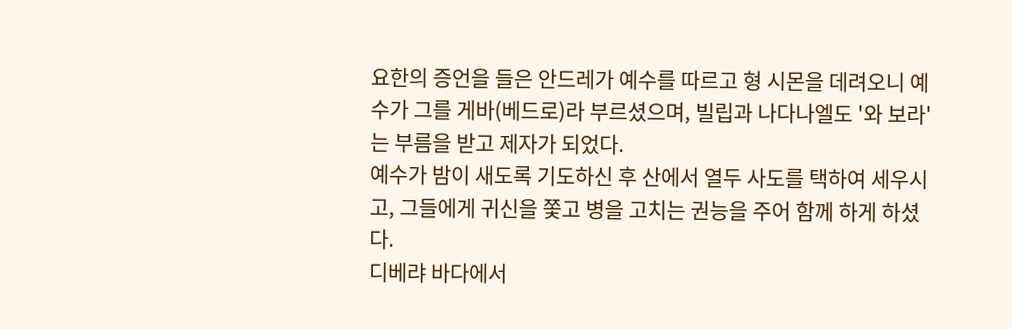요한의 증언을 들은 안드레가 예수를 따르고 형 시몬을 데려오니 예수가 그를 게바(베드로)라 부르셨으며, 빌립과 나다나엘도 '와 보라'는 부름을 받고 제자가 되었다.
예수가 밤이 새도록 기도하신 후 산에서 열두 사도를 택하여 세우시고, 그들에게 귀신을 쫓고 병을 고치는 권능을 주어 함께 하게 하셨다.
디베랴 바다에서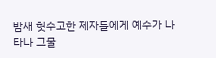밤새 헛수고한 제자들에게 예수가 나타나 그물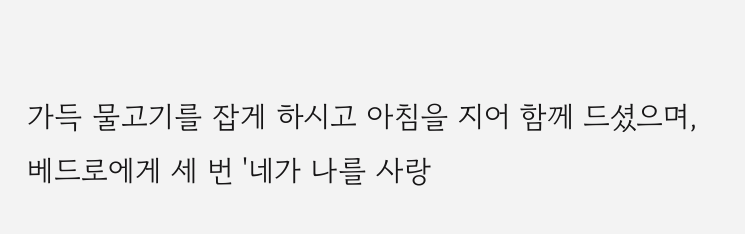가득 물고기를 잡게 하시고 아침을 지어 함께 드셨으며, 베드로에게 세 번 '네가 나를 사랑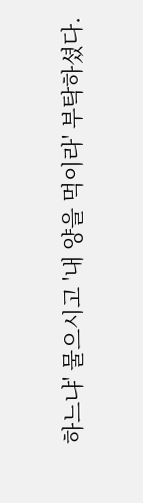하느냐' 물으시고 '내 양을 먹이라' 부탁하셨다.